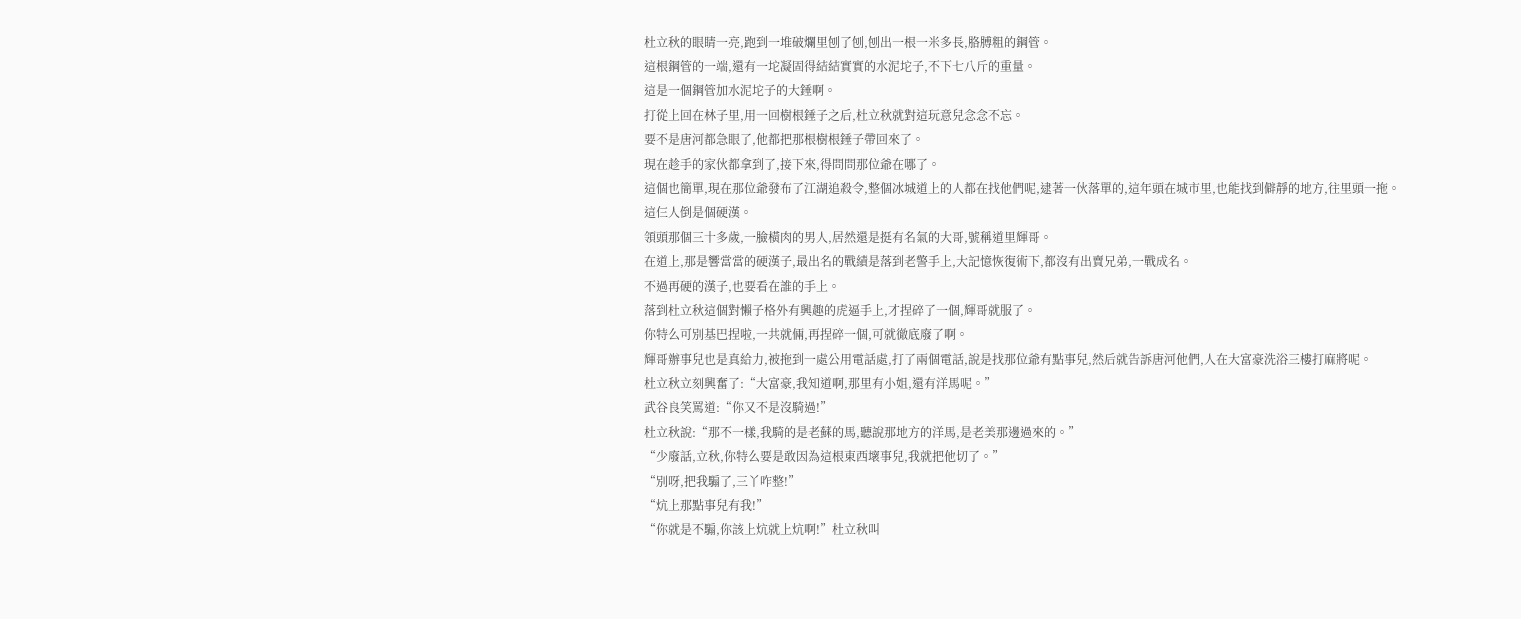杜立秋的眼睛一亮,跑到一堆破爛里刨了刨,刨出一根一米多長,胳膊粗的鋼管。
這根鋼管的一端,還有一坨凝固得結結實實的水泥坨子,不下七八斤的重量。
這是一個鋼管加水泥坨子的大錘啊。
打從上回在林子里,用一回樹根錘子之后,杜立秋就對這玩意兒念念不忘。
要不是唐河都急眼了,他都把那根樹根錘子帶回來了。
現在趁手的家伙都拿到了,接下來,得問問那位爺在哪了。
這個也簡單,現在那位爺發布了江湖追殺令,整個冰城道上的人都在找他們呢,逮著一伙落單的,這年頭在城市里,也能找到僻靜的地方,往里頭一拖。
這仨人倒是個硬漢。
領頭那個三十多歲,一臉橫肉的男人,居然還是挺有名氣的大哥,號稱道里輝哥。
在道上,那是響當當的硬漢子,最出名的戰績是落到老警手上,大記憶恢復術下,都沒有出賣兄弟,一戰成名。
不過再硬的漢子,也要看在誰的手上。
落到杜立秋這個對懶子格外有興趣的虎逼手上,才捏碎了一個,輝哥就服了。
你特么可別基巴捏啦,一共就倆,再捏碎一個,可就徹底廢了啊。
輝哥辦事兒也是真給力,被拖到一處公用電話處,打了兩個電話,說是找那位爺有點事兒,然后就告訴唐河他們,人在大富豪洗浴三樓打麻將呢。
杜立秋立刻興奮了:“大富豪,我知道啊,那里有小姐,還有洋馬呢。”
武谷良笑罵道:“你又不是沒騎過!”
杜立秋說:“那不一樣,我騎的是老蘇的馬,聽說那地方的洋馬,是老美那邊過來的。”
“少廢話,立秋,你特么要是敢因為這根東西壞事兒,我就把他切了。”
“別呀,把我騸了,三丫咋整!”
“炕上那點事兒有我!”
“你就是不騸,你該上炕就上炕啊!”杜立秋叫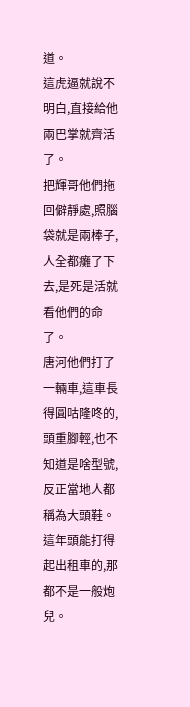道。
這虎逼就說不明白,直接給他兩巴掌就齊活了。
把輝哥他們拖回僻靜處,照腦袋就是兩棒子,人全都癱了下去,是死是活就看他們的命了。
唐河他們打了一輛車,這車長得圓咕隆咚的,頭重腳輕,也不知道是啥型號,反正當地人都稱為大頭鞋。
這年頭能打得起出租車的,那都不是一般炮兒。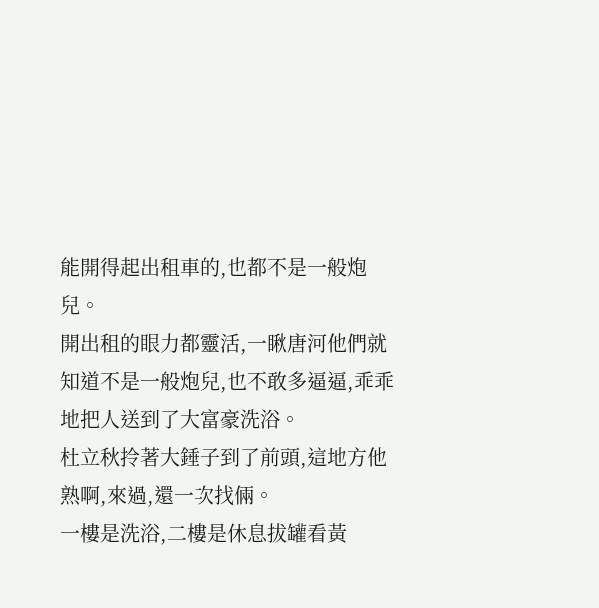能開得起出租車的,也都不是一般炮兒。
開出租的眼力都靈活,一瞅唐河他們就知道不是一般炮兒,也不敢多逼逼,乖乖地把人送到了大富豪洗浴。
杜立秋拎著大錘子到了前頭,這地方他熟啊,來過,還一次找倆。
一樓是洗浴,二樓是休息拔罐看黃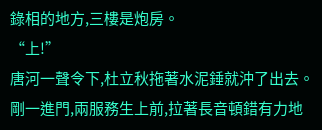錄相的地方,三樓是炮房。
“上!”
唐河一聲令下,杜立秋拖著水泥錘就沖了出去。
剛一進門,兩服務生上前,拉著長音頓錯有力地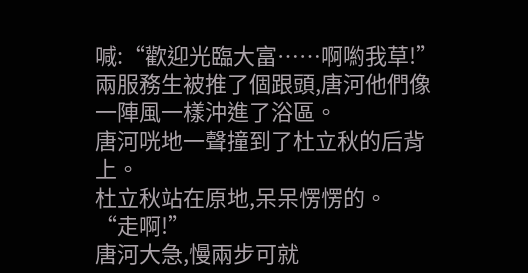喊:“歡迎光臨大富……啊喲我草!”
兩服務生被推了個跟頭,唐河他們像一陣風一樣沖進了浴區。
唐河咣地一聲撞到了杜立秋的后背上。
杜立秋站在原地,呆呆愣愣的。
“走啊!”
唐河大急,慢兩步可就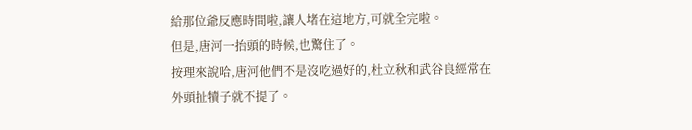給那位爺反應時間啦,讓人堵在這地方,可就全完啦。
但是,唐河一抬頭的時候,也驚住了。
按理來說哈,唐河他們不是沒吃過好的,杜立秋和武谷良經常在外頭扯犢子就不提了。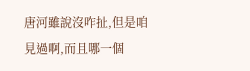唐河雖說沒咋扯,但是咱見過啊,而且哪一個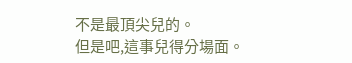不是最頂尖兒的。
但是吧,這事兒得分場面。